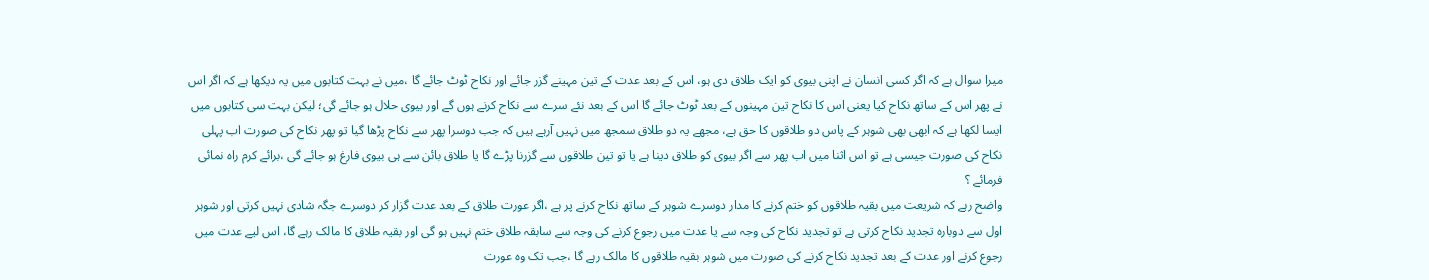میرا سوال ہے کہ اگر کسی انسان نے اپنی بیوی کو ایک طلاق دی ہو، اس کے بعد عدت کے تین مہینے گزر جائے اور نکاح ٹوٹ جائے گا ،میں نے بہت کتابوں میں یہ دیکھا ہے کہ اگر اس نے پھر اس کے ساتھ نکاح کیا یعنی اس کا نکاح تین مہینوں کے بعد ٹوٹ جائے گا اس کے بعد نئے سرے سے نکاح کرنے ہوں گے اور بیوی حلال ہو جائے گی؛ لیکن بہت سی کتابوں میں ایسا لکھا ہے کہ ابھی بھی شوہر کے پاس دو طلاقوں کا حق ہے، مجھے یہ دو طلاق سمجھ میں نہیں آرہے ہیں کہ جب دوسرا پھر سے نکاح پڑھا گیا تو پھر نکاح کی صورت اب پہلی نکاح کی صورت جیسی ہے تو اس اثنا میں اب پھر سے اگر بیوی کو طلاق دینا ہے یا تو تین طلاقوں سے گزرنا پڑے گا یا طلاق بائن سے ہی بیوی فارغ ہو جائے گی ،برائے کرم راہ نمائی فرمائے ؟
واضح رہے کہ شریعت میں بقیہ طلاقوں کو ختم کرنے کا مدار دوسرے شوہر کے ساتھ نکاح کرنے پر ہے ،اگر عورت طلاق کے بعد عدت گزار کر دوسرے جگہ شادی نہیں کرتی اور شوہر اول سے دوبارہ تجدید نکاح کرتی ہے تو تجدید نکاح کی وجہ سے یا عدت میں رجوع کرنے کی وجہ سے سابقہ طلاق ختم نہیں ہو گی اور بقیہ طلاق کا مالک رہے گا، اس لیے عدت میں رجوع کرنے اور عدت کے بعد تجدید نکاح کرنے کی صورت میں شوہر بقیہ طلاقوں کا مالک رہے گا ،جب تک وہ عورت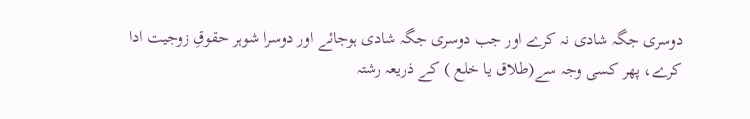دوسری جگہ شادی نہ کرے اور جب دوسری جگہ شادی ہوجائے اور دوسرا شوہر حقوقِ زوجیت ادا کرے، پھر کسی وجہ سے(طلاق یا خلع ) کے ذریعہ رشتہ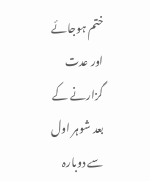ختم ہوجائے اور عدت گزارنے کے بعد شوہر اول سے دوبارہ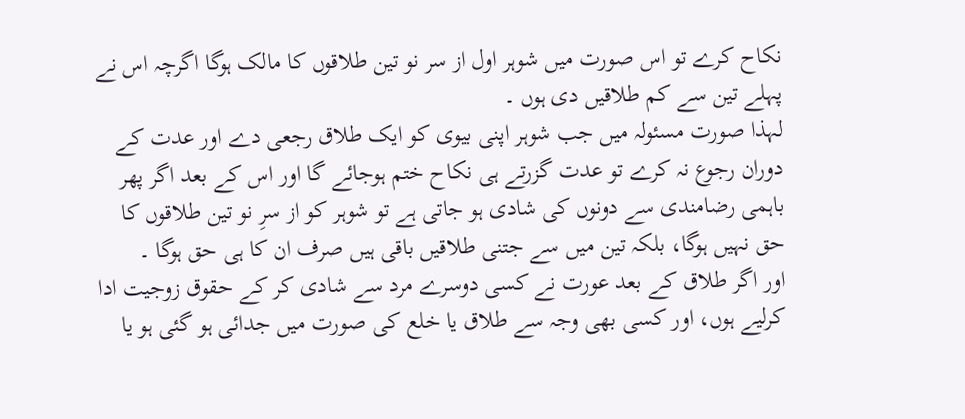نکاح کرے تو اس صورت میں شوہر اول از سر نو تین طلاقوں کا مالک ہوگا اگرچہ اس نے پہلے تین سے کم طلاقیں دی ہوں ۔
لہذا صورت مسئولہ میں جب شوہر اپنی بیوی کو ایک طلاق رجعی دے اور عدت کے دوران رجوع نہ کرے تو عدت گزرتے ہی نکاح ختم ہوجائے گا اور اس کے بعد اگر پھر باہمی رضامندی سے دونوں کی شادی ہو جاتی ہے تو شوہر کو از سرِ نو تین طلاقوں کا حق نہیں ہوگا، بلکہ تین میں سے جتنی طلاقیں باقی ہیں صرف ان کا ہی حق ہوگا ۔
اور اگر طلاق کے بعد عورت نے کسی دوسرے مرد سے شادی کر کے حقوق زوجیت ادا کرلیے ہوں، اور کسی بھی وجہ سے طلاق یا خلع کی صورت میں جدائی ہو گئی ہو یا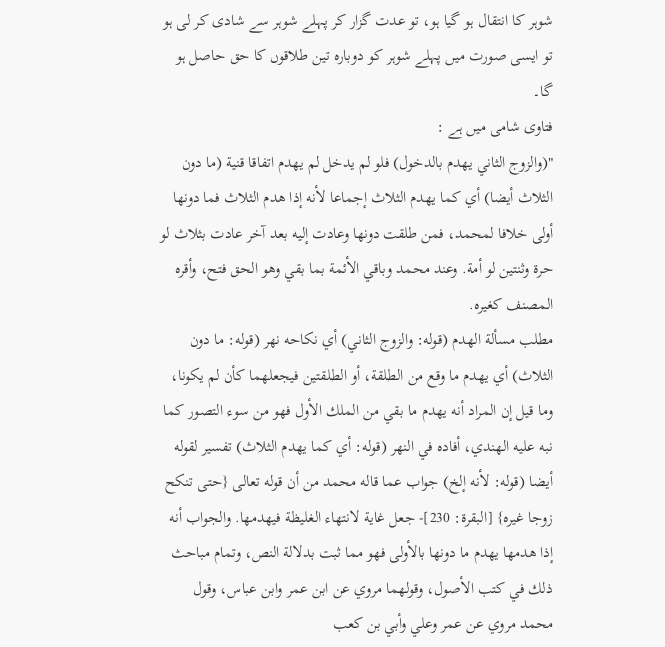شوہر کا انتقال ہو گیا ہو، تو عدت گزار کر پہلے شوہر سے شادی کر لی ہو تو ایسی صورت میں پہلے شوہر کو دوبارہ تین طلاقوں کا حق حاصل ہو گا۔
فتاوی شامی میں ہے :
"(والزوج الثاني يهدم بالدخول) فلو لم يدخل لم يهدم اتفاقا قنية (ما دون الثلاث أيضا) أي كما يهدم الثلاث إجماعا لأنه إذا هدم الثلاث فما دونها أولى خلافا لمحمد، فمن طلقت دونها وعادت إليه بعد آخر عادت بثلاث لو حرة وثنتين لو أمة. وعند محمد وباقي الأئمة بما بقي وهو الحق فتح، وأقره المصنف كغيره.
مطلب مسألة الهدم (قوله: والزوج الثاني) أي نكاحه نهر (قوله: ما دون الثلاث) أي يهدم ما وقع من الطلقة، أو الطلقتين فيجعلهما كأن لم يكونا، وما قيل إن المراد أنه يهدم ما بقي من الملك الأول فهو من سوء التصور كما نبه عليه الهندي، أفاده في النهر (قوله: أي كما يهدم الثلاث) تفسير لقوله أيضا (قوله: لأنه إلخ) جواب عما قاله محمد من أن قوله تعالى {حتى تنكح زوجا غيره} [البقرة: 230]- جعل غاية لانتهاء الغليظة فيهدمها. والجواب أنه إذا هدمها يهدم ما دونها بالأولى فهو مما ثبت بدلالة النص، وتمام مباحث ذلك في كتب الأصول، وقولهما مروي عن ابن عمر وابن عباس، وقول محمد مروي عن عمر وعلي وأبي بن كعب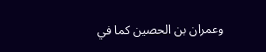وعمران بن الحصين كما في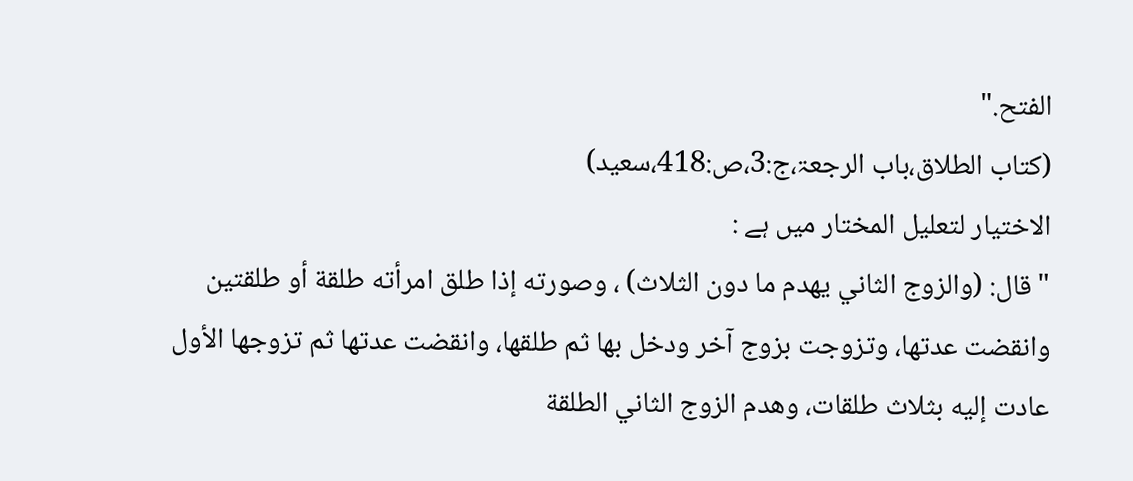الفتح."
(کتاب الطلاق،باب الرجعۃ،ج:3،ص:418،سعید)
الاختیار لتعلیل المختار میں ہے :
"قال: (والزوج الثاني يهدم ما دون الثلاث) ، وصورته إذا طلق امرأته طلقة أو طلقتين وانقضت عدتها، وتزوجت بزوج آخر ودخل بها ثم طلقها، وانقضت عدتها ثم تزوجها الأول عادت إليه بثلاث طلقات، وهدم الزوج الثاني الطلقة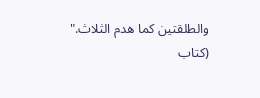والطلقتين كما هدم الثلاث."
(کتاب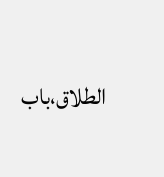الطلاق،باب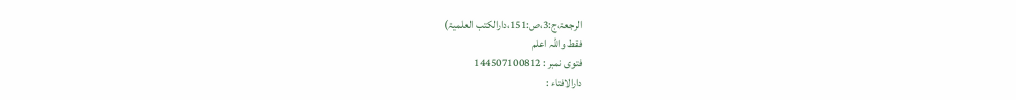الرجعۃ،ج:3،ص:151،دارالکتب العلمیۃ)
فقط واللہ اعلم
فتوی نمبر : 144507100812
دارالافتاء :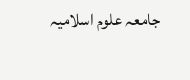جامعہ علوم اسلامیہ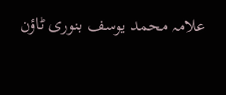علامہ محمد یوسف بنوری ٹاؤن